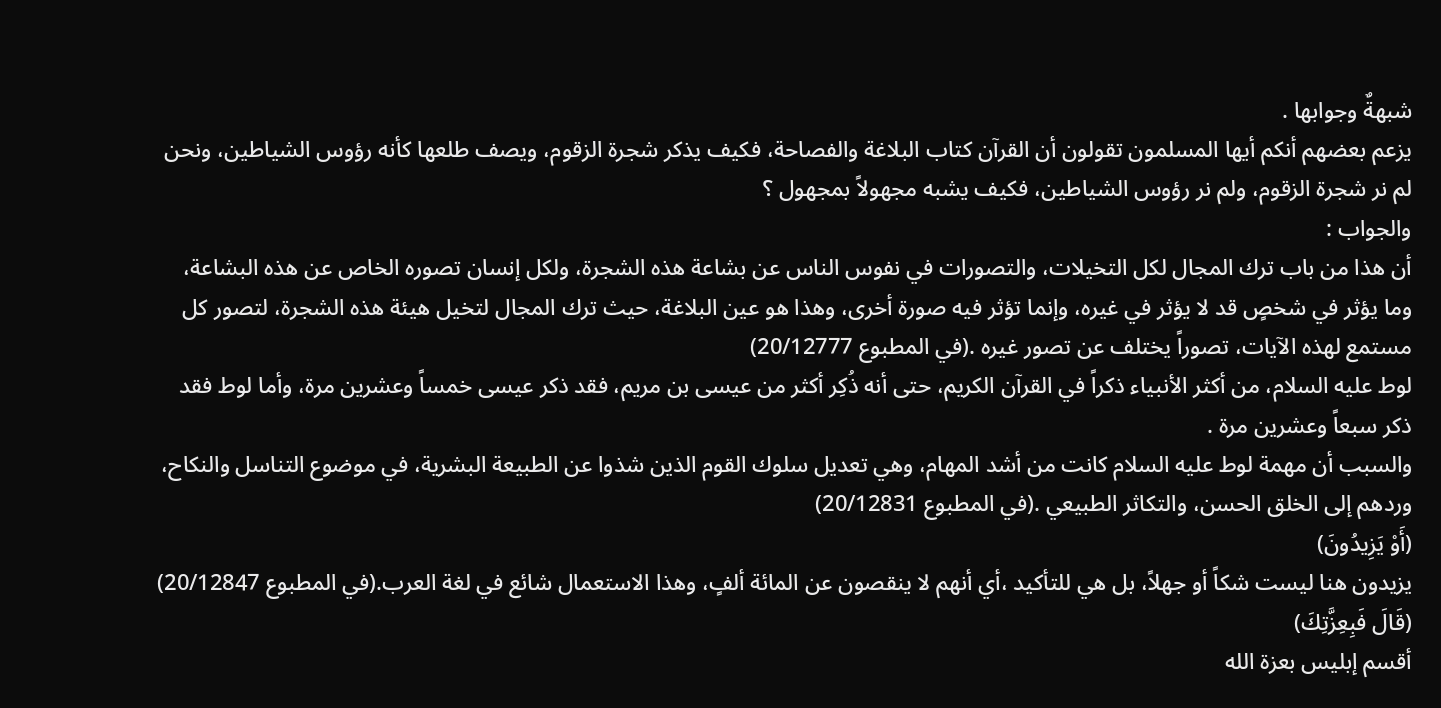شبهةٌ وجوابها .
يزعم بعضهم أنكم أيها المسلمون تقولون أن القرآن كتاب البلاغة والفصاحة، فكيف يذكر شجرة الزقوم، ويصف طلعها كأنه رؤوس الشياطين، ونحن لم نر شجرة الزقوم، ولم نر رؤوس الشياطين، فكيف يشبه مجهولاً بمجهول ؟
والجواب :
أن هذا من باب ترك المجال لكل التخيلات، والتصورات في نفوس الناس عن بشاعة هذه الشجرة، ولكل إنسان تصوره الخاص عن هذه البشاعة، وما يؤثر في شخصٍ قد لا يؤثر في غيره، وإنما تؤثر فيه صورة أخرى، وهذا هو عين البلاغة، حيث ترك المجال لتخيل هيئة هذه الشجرة، لتصور كل مستمع لهذه الآيات، تصوراً يختلف عن تصور غيره .(في المطبوع 20/12777)
لوط عليه السلام، من أكثر الأنبياء ذكراً في القرآن الكريم، حتى أنه ذُكِر أكثر من عيسى بن مريم، فقد ذكر عيسى خمساً وعشرين مرة، وأما لوط فقد ذكر سبعاً وعشرين مرة .
والسبب أن مهمة لوط عليه السلام كانت من أشد المهام، وهي تعديل سلوك القوم الذين شذوا عن الطبيعة البشرية، في موضوع التناسل والنكاح، وردهم إلى الخلق الحسن، والتكاثر الطبيعي .(في المطبوع 20/12831)
(أَوْ يَزِيدُونَ)
يزيدون هنا ليست شكاً أو جهلاً، بل هي للتأكيد ،أي أنهم لا ينقصون عن المائة ألفٍ، وهذا الاستعمال شائع في لغة العرب.(في المطبوع 20/12847)
(قَالَ فَبِعِزَّتِكَ)
أقسم إبليس بعزة الله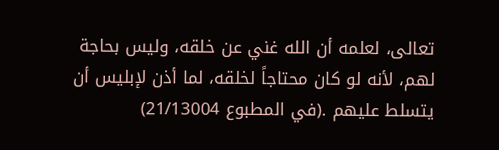تعالى، لعلمه أن الله غني عن خلقه، وليس بحاجة لهم، لأنه لو كان محتاجاً لخلقه، لما أذن لإبليس أن يتسلط عليهم .(في المطبوع 21/13004)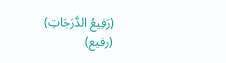(رَفِيعُ الدَّرَجَاتِ)
(رفيع)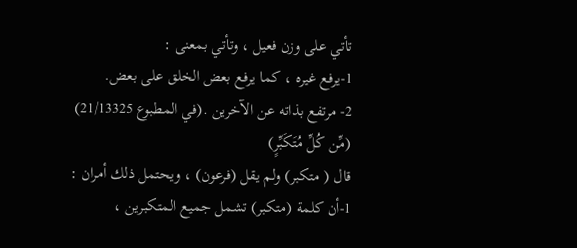تأتي على وزن فعيل ، وتأتي بمعنى :
1-يرفع غيره ، كما يرفع بعض الخلق على بعض.
2- مرتفع بذاته عن الآخرين .(في المطبوع 21/13325)
(مِّن كُلِّ مُتَكَبِّرٍ)
قال ( متكبر) ولم يقل (فرعون) ، ويحتمل ذلك أمران :
1-أن كلمة (متكبر) تشمل جميع المتكبرين ،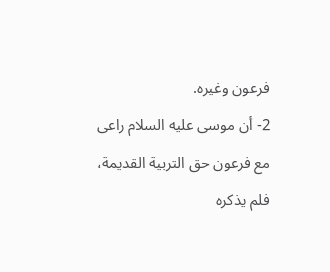فرعون وغيره.
2- أن موسى عليه السلام راعى مع فرعون حق التربية القديمة، فلم يذكره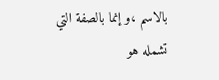بالاسم ،و إنما بالصفة التي تشمله هو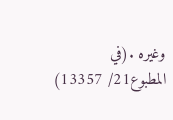وغيره .(في المطبوع21/ 13357)